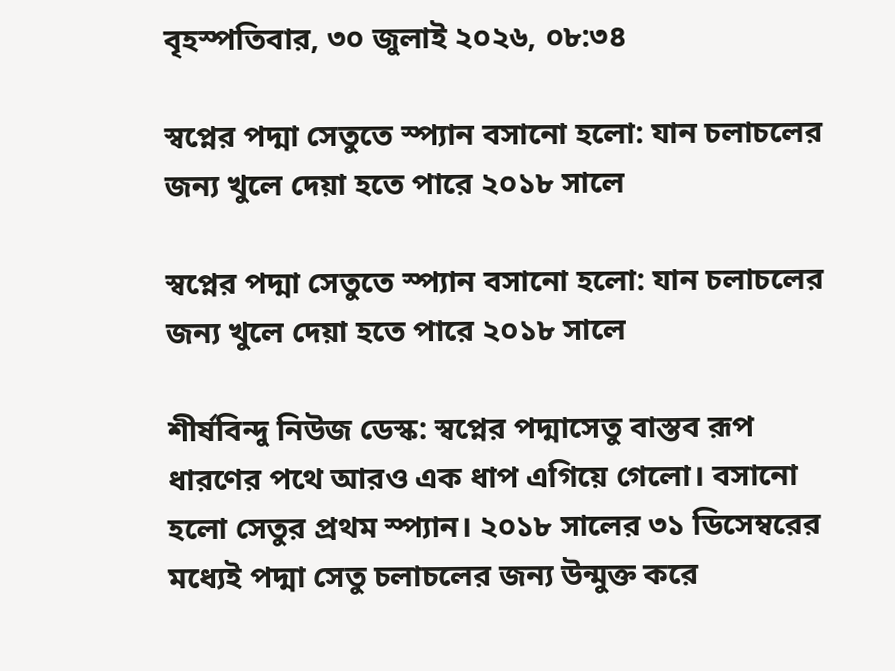বৃহস্পতিবার, ৩০ জুলাই ২০২৬, ০৮:৩৪

স্বপ্নের পদ্মা সেতুতে স্প্যান বসানো হলো: যান চলাচলের জন্য খুলে দেয়া হতে পারে ২০১৮ সালে

স্বপ্নের পদ্মা সেতুতে স্প্যান বসানো হলো: যান চলাচলের জন্য খুলে দেয়া হতে পারে ২০১৮ সালে

শীর্ষবিন্দু নিউজ ডেস্ক: স্বপ্নের পদ্মাসেতু বাস্তব রূপ ধারণের পথে আরও এক ধাপ এগিয়ে গেলো। বসানো হলো সেতুর প্রথম স্প্যান। ২০১৮ সালের ৩১ ডিসেম্বরের মধ্যেই পদ্মা সেতু চলাচলের জন্য উন্মুক্ত করে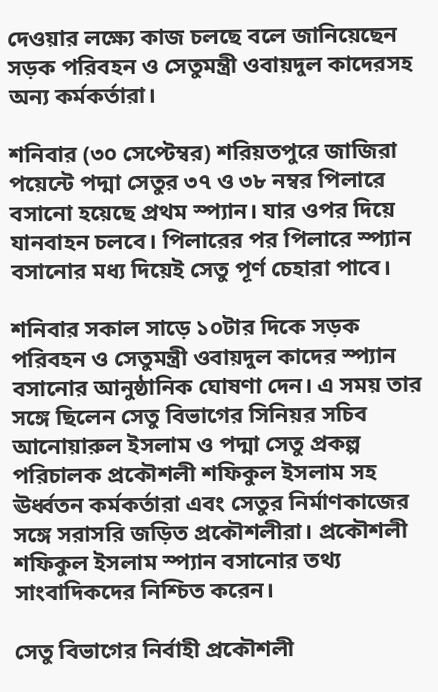দেওয়ার লক্ষ্যে কাজ চলছে বলে জানিয়েছেন সড়ক পরিবহন ও সেতুমন্ত্রী ওবায়দুল কাদেরসহ অন্য কর্মকর্তারা।

শনিবার (৩০ সেপ্টেম্বর) শরিয়তপুরে জাজিরা পয়েন্টে পদ্মা সেতুর ৩৭ ও ৩৮ নম্বর পিলারে বসানো হয়েছে প্রথম স্প্যান। যার ওপর দিয়ে যানবাহন চলবে। পিলারের পর পিলারে স্প্যান বসানোর মধ্য দিয়েই সেতু পূর্ণ চেহারা পাবে।

শনিবার সকাল সাড়ে ১০টার দিকে সড়ক পরিবহন ও সেতুমন্ত্রী ওবায়দুল কাদের স্প্যান বসানোর আনুষ্ঠানিক ঘোষণা দেন। এ সময় তার সঙ্গে ছিলেন সেতু বিভাগের সিনিয়র সচিব আনোয়ারুল ইসলাম ও পদ্মা সেতু প্রকল্প পরিচালক প্রকৌশলী শফিকুল ইসলাম সহ ঊর্ধ্বতন কর্মকর্তারা এবং সেতুর নির্মাণকাজের সঙ্গে সরাসরি জড়িত প্রকৌশলীরা। প্রকৌশলী শফিকুল ইসলাম স্প্যান বসানোর তথ্য সাংবাদিকদের নিশ্চিত করেন।

সেতু বিভাগের নির্বাহী প্রকৌশলী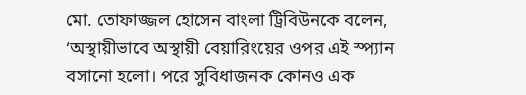মো. তোফাজ্জল হোসেন বাংলা ট্রিবিউনকে বলেন, ‘অস্থায়ীভাবে অস্থায়ী বেয়ারিংয়ের ওপর এই স্প্যান বসানো হলো। পরে সুবিধাজনক কোনও এক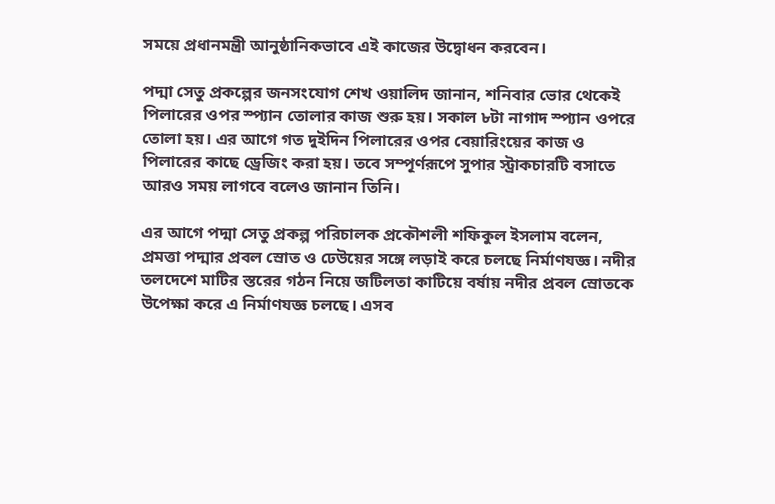সময়ে প্রধানমন্ত্রী আনুষ্ঠানিকভাবে এই কাজের উদ্বোধন করবেন।

পদ্মা সেতু প্রকল্পের জনসংযোগ শেখ ওয়ালিদ জানান, শনিবার ভোর থেকেই পিলারের ওপর স্প্যান তোলার কাজ শুরু হয়। সকাল ৮টা নাগাদ স্প্যান ওপরে তোলা হয়। এর আগে গত দুইদিন পিলারের ওপর বেয়ারিংয়ের কাজ ও পিলারের কাছে ড্রেজিং করা হয়। তবে সম্পূর্ণরূপে সুপার স্ট্রাকচারটি বসাতে আরও সময় লাগবে বলেও জানান তিনি।

এর আগে পদ্মা সেতু প্রকল্প পরিচালক প্রকৌশলী শফিকুল ইসলাম বলেন, প্রমত্তা পদ্মার প্রবল স্রোত ও ঢেউয়ের সঙ্গে লড়াই করে চলছে নির্মাণযজ্ঞ। নদীর তলদেশে মাটির স্তরের গঠন নিয়ে জটিলতা কাটিয়ে বর্ষায় নদীর প্রবল স্রোতকে উপেক্ষা করে এ নির্মাণযজ্ঞ চলছে। এসব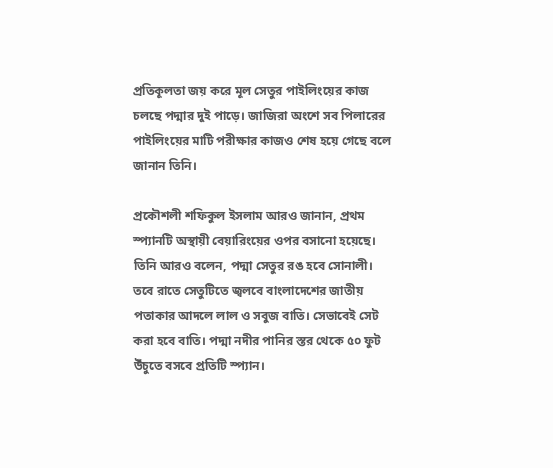প্রতিকূলতা জয় করে মূল সেতুর পাইলিংয়ের কাজ চলছে পদ্মার দুই পাড়ে। জাজিরা অংশে সব পিলারের পাইলিংয়ের মাটি পরীক্ষার কাজও শেষ হয়ে গেছে বলে জানান তিনি।

প্রকৌশলী শফিকুল ইসলাম আরও জানান, প্রথম স্প্যানটি অস্থায়ী বেয়ারিংয়ের ওপর বসানো হয়েছে। তিনি আরও বলেন, পদ্মা সেতুর রঙ হবে সোনালী। তবে রাতে সেতুটিতে জ্বলবে বাংলাদেশের জাতীয় পতাকার আদলে লাল ও সবুজ বাতি। সেভাবেই সেট করা হবে বাতি। পদ্মা নদীর পানির স্তর থেকে ৫০ ফুট উঁচুতে বসবে প্রতিটি স্প্যান।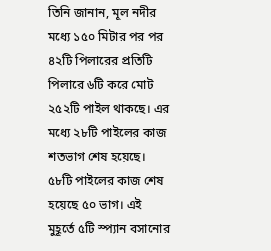তিনি জানান, মূল নদীর মধ্যে ১৫০ মিটার পর পর ৪২টি পিলারের প্রতিটি পিলারে ৬টি করে মোট ২৫২টি পাইল থাকছে। এর মধ্যে ২৮টি পাইলের কাজ শতভাগ শেষ হয়েছে। ৫৮টি পাইলের কাজ শেষ হয়েছে ৫০ ভাগ। এই মুহূর্তে ৫টি স্প্যান বসানোর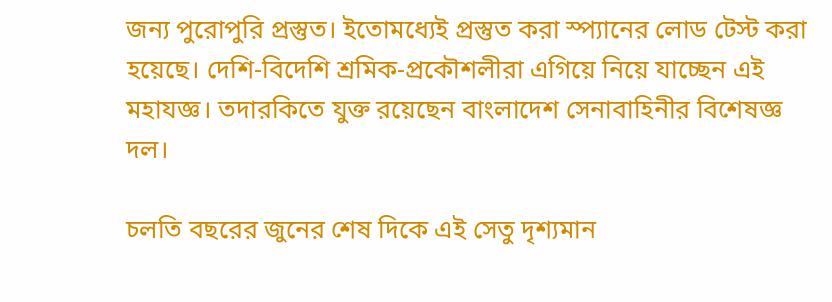জন্য পুরোপুরি প্রস্তুত। ইতোমধ্যেই প্রস্তুত করা স্প্যানের লোড টেস্ট করা হয়েছে। দেশি-বিদেশি শ্রমিক-প্রকৌশলীরা এগিয়ে নিয়ে যাচ্ছেন এই মহাযজ্ঞ। তদারকিতে যুক্ত রয়েছেন বাংলাদেশ সেনাবাহিনীর বিশেষজ্ঞ দল।

চলতি বছরের জুনের শেষ দিকে এই সেতু দৃশ্যমান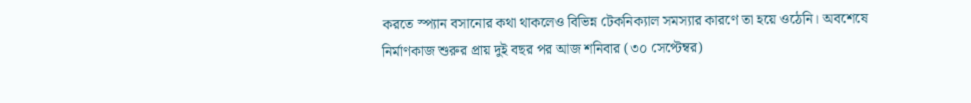করতে স্প্যান বসানোর কথা থাকলেও বিভিন্ন টেকনিক্যাল সমস্যার কারণে তা হয়ে ওঠেনি। অবশেষে নির্মাণকাজ শুরুর প্রায় দুই বছর পর আজ শনিবার (৩০ সেপ্টেম্বর)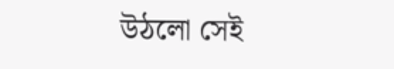উঠলো সেই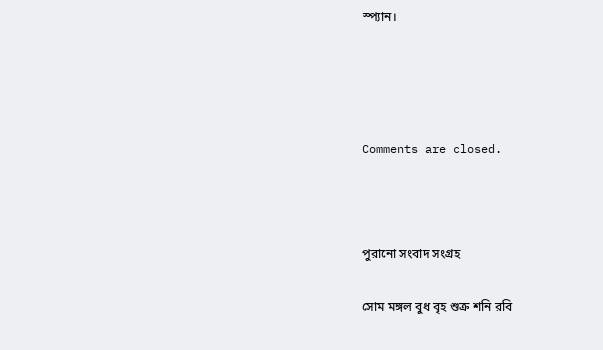স্প্যান।




Comments are closed.



পুরানো সংবাদ সংগ্রহ

সোম মঙ্গল বুধ বৃহ শুক্র শনি রবি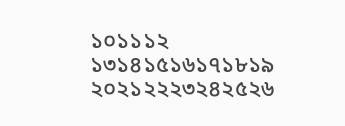১০১১১২
১৩১৪১৫১৬১৭১৮১৯
২০২১২২২৩২৪২৫২৬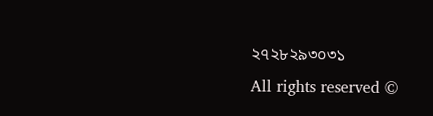২৭২৮২৯৩০৩১
All rights reserved ©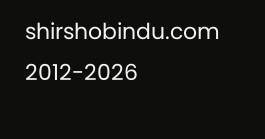shirshobindu.com 2012-2026